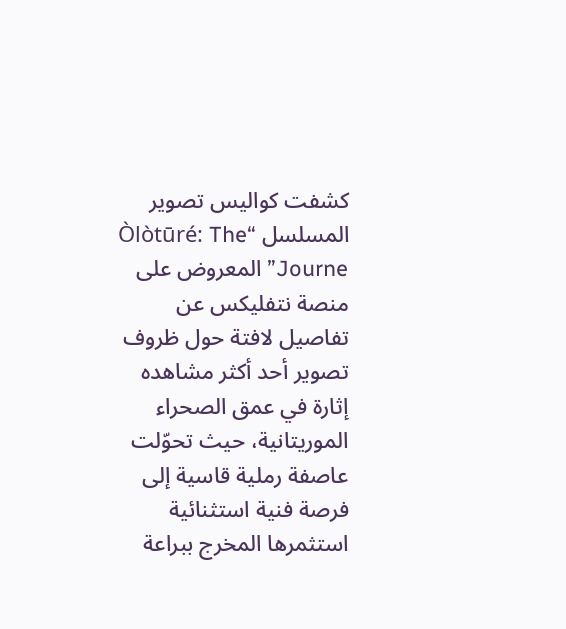كشفت كواليس تصوير المسلسل “Òlòtūré: The Journe” المعروض على منصة نتفليكس عن تفاصيل لافتة حول ظروف تصوير أحد أكثر مشاهده إثارة في عمق الصحراء الموريتانية، حيث تحوّلت عاصفة رملية قاسية إلى فرصة فنية استثنائية استثمرها المخرج ببراعة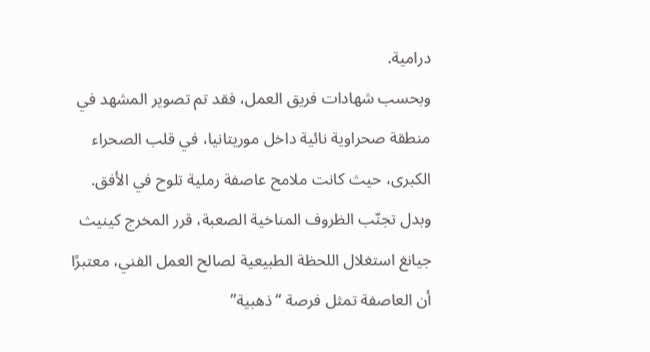درامية.
وبحسب شهادات فريق العمل، فقد تم تصوير المشهد في منطقة صحراوية نائية داخل موريتانيا، في قلب الصحراء الكبرى، حيث كانت ملامح عاصفة رملية تلوح في الأفق.
وبدل تجنّب الظروف المناخية الصعبة، قرر المخرج كينيث جيانغ استغلال اللحظة الطبيعية لصالح العمل الفني، معتبرًا أن العاصفة تمثل فرصة “ذهبية”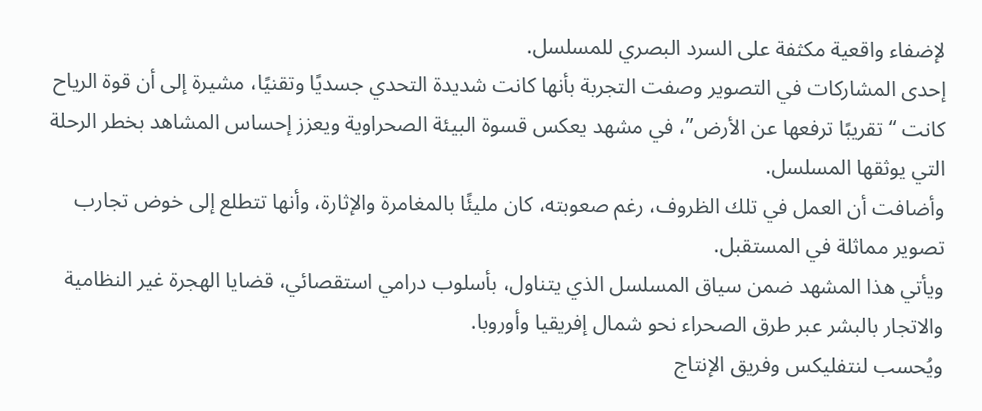لإضفاء واقعية مكثفة على السرد البصري للمسلسل.
إحدى المشاركات في التصوير وصفت التجربة بأنها كانت شديدة التحدي جسديًا وتقنيًا، مشيرة إلى أن قوة الرياح كانت “تقريبًا ترفعها عن الأرض”، في مشهد يعكس قسوة البيئة الصحراوية ويعزز إحساس المشاهد بخطر الرحلة التي يوثقها المسلسل.
وأضافت أن العمل في تلك الظروف، رغم صعوبته، كان مليئًا بالمغامرة والإثارة، وأنها تتطلع إلى خوض تجارب تصوير مماثلة في المستقبل.
ويأتي هذا المشهد ضمن سياق المسلسل الذي يتناول، بأسلوب درامي استقصائي، قضايا الهجرة غير النظامية والاتجار بالبشر عبر طرق الصحراء نحو شمال إفريقيا وأوروبا.
ويُحسب لنتفليكس وفريق الإنتاج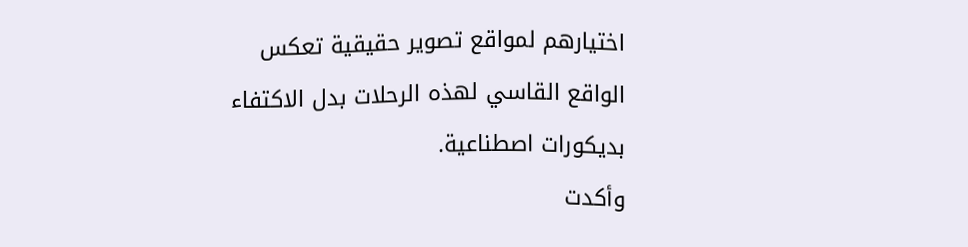اختيارهم لمواقع تصوير حقيقية تعكس الواقع القاسي لهذه الرحلات بدل الاكتفاء بديكورات اصطناعية.
وأكدت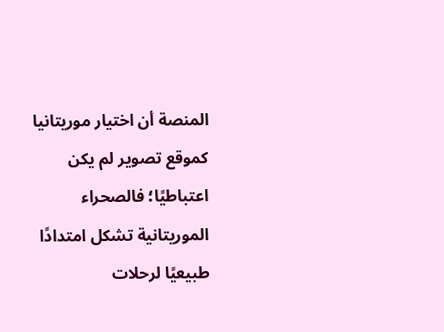المنصة أن اختيار موريتانيا كموقع تصوير لم يكن اعتباطيًا؛ فالصحراء الموريتانية تشكل امتدادًا طبيعيًا لرحلات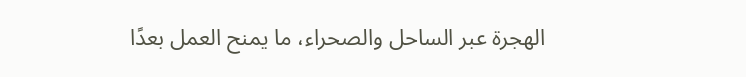الهجرة عبر الساحل والصحراء، ما يمنح العمل بعدًا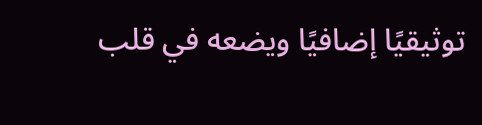توثيقيًا إضافيًا ويضعه في قلب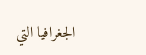الجغرافيا التي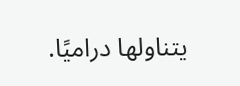يتناولها دراميًا.